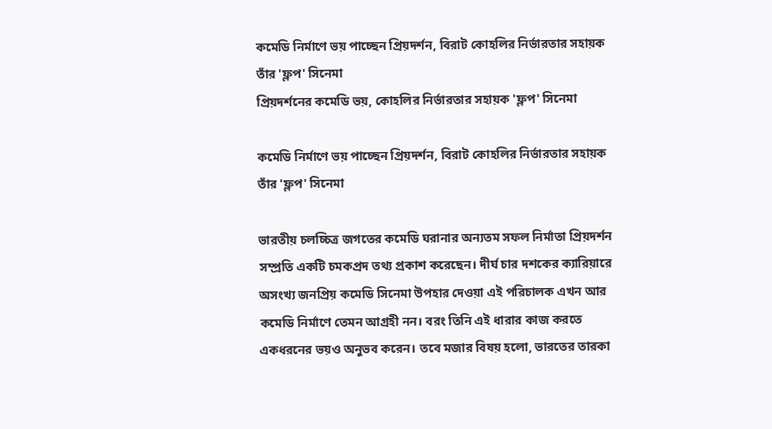কমেডি নির্মাণে ভয় পাচ্ছেন প্রিয়দর্শন, বিরাট কোহলির নির্ভারতার সহায়ক তাঁর 'ফ্লপ' সিনেমা
প্রিয়দর্শনের কমেডি ভয়, কোহলির নির্ভারতার সহায়ক 'ফ্লপ' সিনেমা

কমেডি নির্মাণে ভয় পাচ্ছেন প্রিয়দর্শন, বিরাট কোহলির নির্ভারতার সহায়ক তাঁর 'ফ্লপ' সিনেমা

ভারতীয় চলচ্চিত্র জগতের কমেডি ঘরানার অন্যতম সফল নির্মাতা প্রিয়দর্শন সম্প্রতি একটি চমকপ্রদ তথ্য প্রকাশ করেছেন। দীর্ঘ চার দশকের ক্যারিয়ারে অসংখ্য জনপ্রিয় কমেডি সিনেমা উপহার দেওয়া এই পরিচালক এখন আর কমেডি নির্মাণে তেমন আগ্রহী নন। বরং তিনি এই ধারার কাজ করতে একধরনের ভয়ও অনুভব করেন। তবে মজার বিষয় হলো, ভারতের তারকা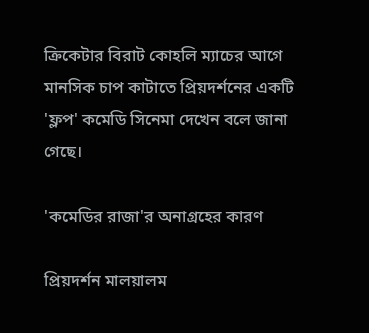ক্রিকেটার বিরাট কোহলি ম্যাচের আগে মানসিক চাপ কাটাতে প্রিয়দর্শনের একটি 'ফ্লপ' কমেডি সিনেমা দেখেন বলে জানা গেছে।

'কমেডির রাজা'র অনাগ্রহের কারণ

প্রিয়দর্শন মালয়ালম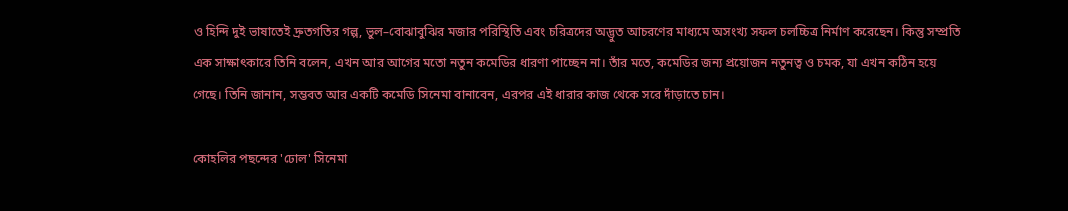ও হিন্দি দুই ভাষাতেই দ্রুতগতির গল্প, ভুল–বোঝাবুঝির মজার পরিস্থিতি এবং চরিত্রদের অদ্ভুত আচরণের মাধ্যমে অসংখ্য সফল চলচ্চিত্র নির্মাণ করেছেন। কিন্তু সম্প্রতি এক সাক্ষাৎকারে তিনি বলেন, এখন আর আগের মতো নতুন কমেডির ধারণা পাচ্ছেন না। তাঁর মতে, কমেডির জন্য প্রয়োজন নতুনত্ব ও চমক, যা এখন কঠিন হয়ে গেছে। তিনি জানান, সম্ভবত আর একটি কমেডি সিনেমা বানাবেন, এরপর এই ধারার কাজ থেকে সরে দাঁড়াতে চান।

কোহলির পছন্দের 'ঢোল' সিনেমা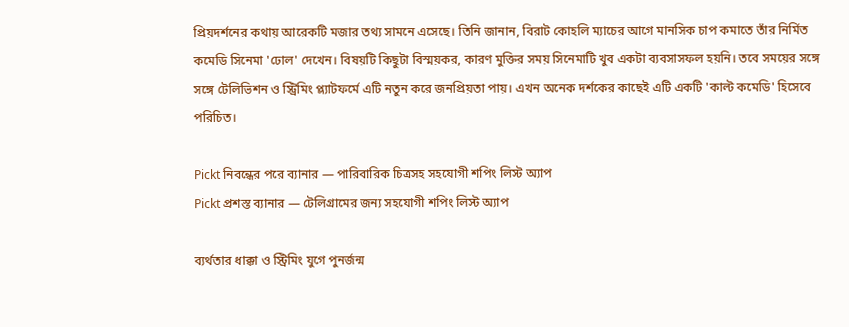প্রিয়দর্শনের কথায় আরেকটি মজার তথ্য সামনে এসেছে। তিনি জানান, বিরাট কোহলি ম্যাচের আগে মানসিক চাপ কমাতে তাঁর নির্মিত কমেডি সিনেমা 'ঢোল' দেখেন। বিষয়টি কিছুটা বিস্ময়কর, কারণ মুক্তির সময় সিনেমাটি খুব একটা ব্যবসাসফল হয়নি। তবে সময়ের সঙ্গে সঙ্গে টেলিভিশন ও স্ট্রিমিং প্ল্যাটফর্মে এটি নতুন করে জনপ্রিয়তা পায়। এখন অনেক দর্শকের কাছেই এটি একটি 'কাল্ট কমেডি' হিসেবে পরিচিত।

Pickt নিবন্ধের পরে ব্যানার — পারিবারিক চিত্রসহ সহযোগী শপিং লিস্ট অ্যাপ
Pickt প্রশস্ত ব্যানার — টেলিগ্রামের জন্য সহযোগী শপিং লিস্ট অ্যাপ

ব্যর্থতার ধাক্কা ও স্ট্রিমিং যুগে পুনর্জন্ম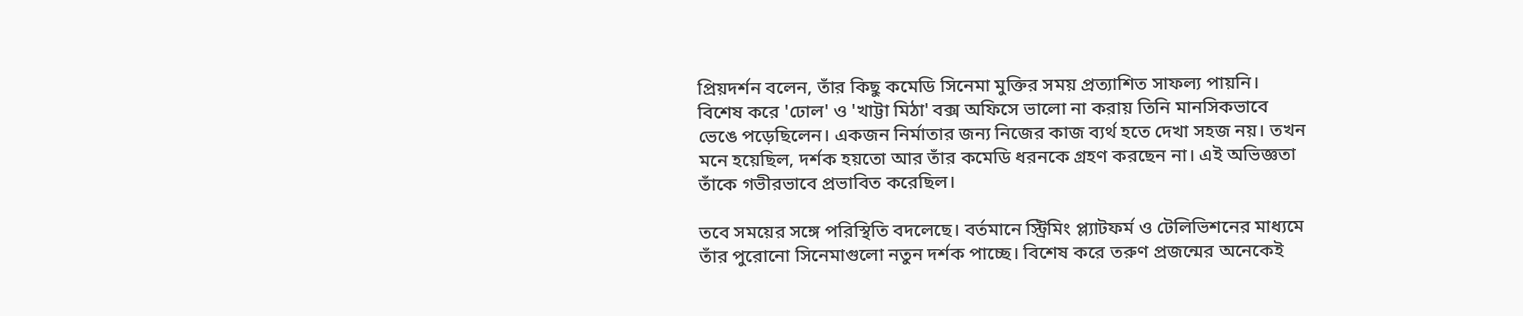প্রিয়দর্শন বলেন, তাঁর কিছু কমেডি সিনেমা মুক্তির সময় প্রত্যাশিত সাফল্য পায়নি। বিশেষ করে 'ঢোল' ও 'খাট্টা মিঠা' বক্স অফিসে ভালো না করায় তিনি মানসিকভাবে ভেঙে পড়েছিলেন। একজন নির্মাতার জন্য নিজের কাজ ব্যর্থ হতে দেখা সহজ নয়। তখন মনে হয়েছিল, দর্শক হয়তো আর তাঁর কমেডি ধরনকে গ্রহণ করছেন না। এই অভিজ্ঞতা তাঁকে গভীরভাবে প্রভাবিত করেছিল।

তবে সময়ের সঙ্গে পরিস্থিতি বদলেছে। বর্তমানে স্ট্রিমিং প্ল্যাটফর্ম ও টেলিভিশনের মাধ্যমে তাঁর পুরোনো সিনেমাগুলো নতুন দর্শক পাচ্ছে। বিশেষ করে তরুণ প্রজন্মের অনেকেই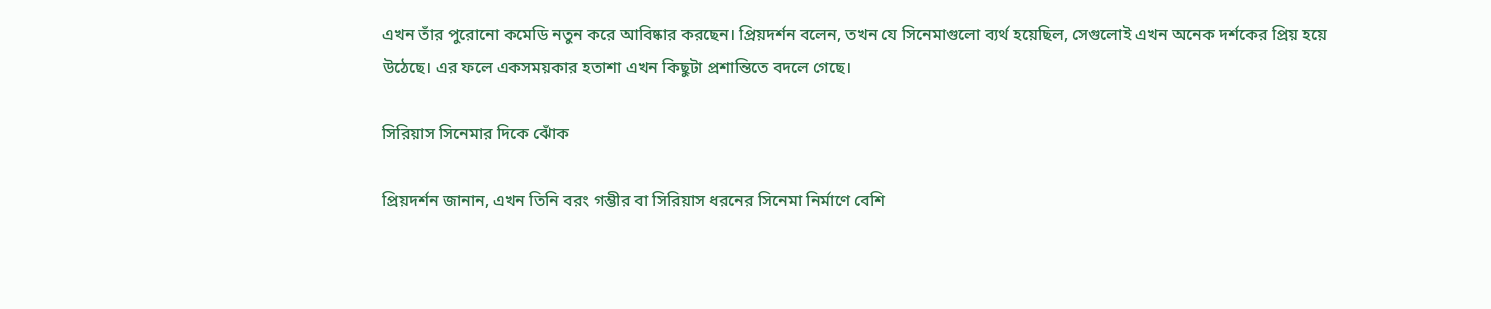এখন তাঁর পুরোনো কমেডি নতুন করে আবিষ্কার করছেন। প্রিয়দর্শন বলেন, তখন যে সিনেমাগুলো ব্যর্থ হয়েছিল, সেগুলোই এখন অনেক দর্শকের প্রিয় হয়ে উঠেছে। এর ফলে একসময়কার হতাশা এখন কিছুটা প্রশান্তিতে বদলে গেছে।

সিরিয়াস সিনেমার দিকে ঝোঁক

প্রিয়দর্শন জানান, এখন তিনি বরং গম্ভীর বা সিরিয়াস ধরনের সিনেমা নির্মাণে বেশি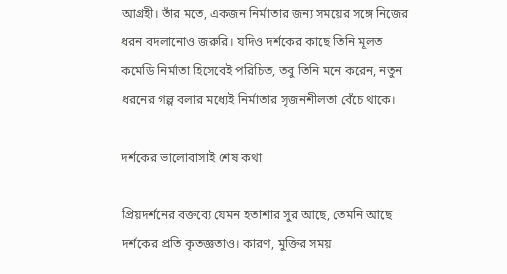আগ্রহী। তাঁর মতে, একজন নির্মাতার জন্য সময়ের সঙ্গে নিজের ধরন বদলানোও জরুরি। যদিও দর্শকের কাছে তিনি মূলত কমেডি নির্মাতা হিসেবেই পরিচিত, তবু তিনি মনে করেন, নতুন ধরনের গল্প বলার মধ্যেই নির্মাতার সৃজনশীলতা বেঁচে থাকে।

দর্শকের ভালোবাসাই শেষ কথা

প্রিয়দর্শনের বক্তব্যে যেমন হতাশার সুর আছে, তেমনি আছে দর্শকের প্রতি কৃতজ্ঞতাও। কারণ, মুক্তির সময়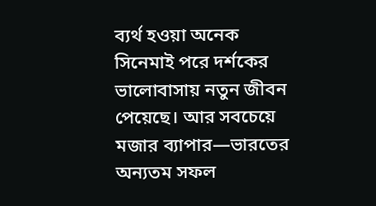ব্যর্থ হওয়া অনেক সিনেমাই পরে দর্শকের ভালোবাসায় নতুন জীবন পেয়েছে। আর সবচেয়ে মজার ব্যাপার—ভারতের অন্যতম সফল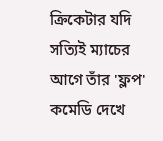ক্রিকেটার যদি সত্যিই ম্যাচের আগে তাঁর 'ফ্লপ' কমেডি দেখে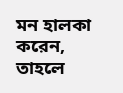মন হালকা করেন, তাহলে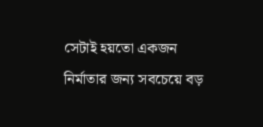সেটাই হয়তো একজন নির্মাতার জন্য সবচেয়ে বড়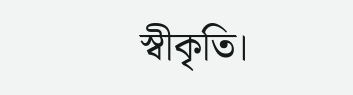স্বীকৃতি।